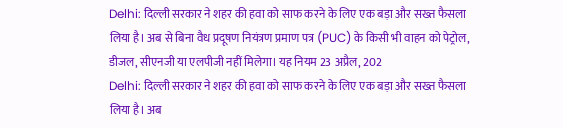Delhi: दिल्ली सरकार ने शहर की हवा को साफ करने के लिए एक बड़ा और सख्त फैसला लिया है। अब से बिना वैध प्रदूषण नियंत्रण प्रमाण पत्र (PUC) के किसी भी वाहन को पेट्रोल, डीजल, सीएनजी या एलपीजी नहीं मिलेगा। यह नियम 23 अप्रैल, 202
Delhi: दिल्ली सरकार ने शहर की हवा को साफ करने के लिए एक बड़ा और सख्त फैसला लिया है। अब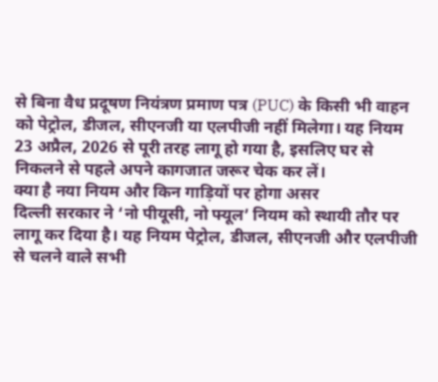से बिना वैध प्रदूषण नियंत्रण प्रमाण पत्र (PUC) के किसी भी वाहन को पेट्रोल, डीजल, सीएनजी या एलपीजी नहीं मिलेगा। यह नियम 23 अप्रैल, 2026 से पूरी तरह लागू हो गया है, इसलिए घर से निकलने से पहले अपने कागजात जरूर चेक कर लें।
क्या है नया नियम और किन गाड़ियों पर होगा असर
दिल्ली सरकार ने ‘नो पीयूसी, नो फ्यूल’ नियम को स्थायी तौर पर लागू कर दिया है। यह नियम पेट्रोल, डीजल, सीएनजी और एलपीजी से चलने वाले सभी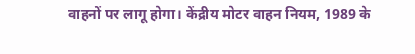वाहनों पर लागू होगा। केंद्रीय मोटर वाहन नियम, 1989 के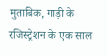मुताबिक, गाड़ी के रजिस्ट्रेशन के एक साल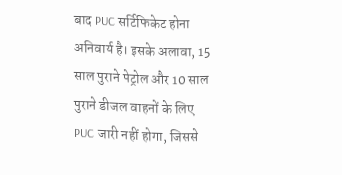बाद PUC सर्टिफिकेट होना अनिवार्य है। इसके अलावा, 15 साल पुराने पेट्रोल और 10 साल पुराने डीजल वाहनों के लिए PUC जारी नहीं होगा, जिससे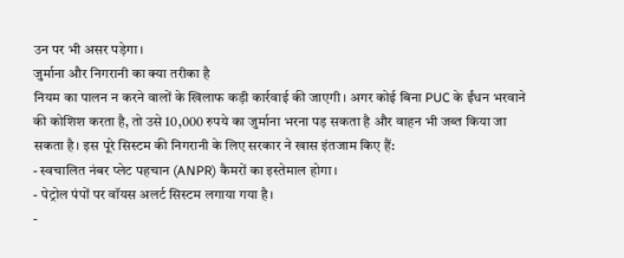उन पर भी असर पड़ेगा।
जुर्माना और निगरानी का क्या तरीका है
नियम का पालन न करने वालों के खिलाफ कड़ी कार्रवाई की जाएगी। अगर कोई बिना PUC के ईंधन भरवाने की कोशिश करता है, तो उसे 10,000 रुपये का जुर्माना भरना पड़ सकता है और वाहन भी जब्त किया जा सकता है। इस पूरे सिस्टम की निगरानी के लिए सरकार ने खास इंतजाम किए हैं:
- स्वचालित नंबर प्लेट पहचान (ANPR) कैमरों का इस्तेमाल होगा।
- पेट्रोल पंपों पर वॉयस अलर्ट सिस्टम लगाया गया है।
-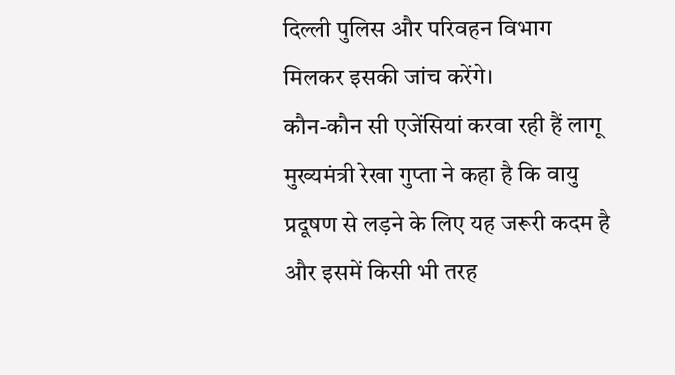दिल्ली पुलिस और परिवहन विभाग मिलकर इसकी जांच करेंगे।
कौन-कौन सी एजेंसियां करवा रही हैं लागू
मुख्यमंत्री रेखा गुप्ता ने कहा है कि वायु प्रदूषण से लड़ने के लिए यह जरूरी कदम है और इसमें किसी भी तरह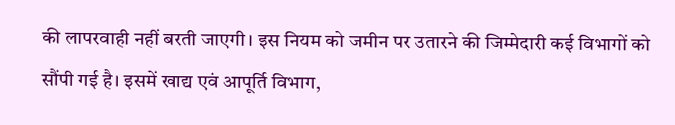की लापरवाही नहीं बरती जाएगी। इस नियम को जमीन पर उतारने की जिम्मेदारी कई विभागों को सौंपी गई है। इसमें खाद्य एवं आपूर्ति विभाग,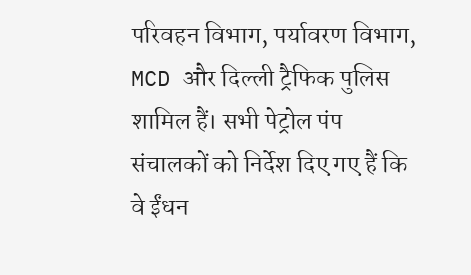परिवहन विभाग, पर्यावरण विभाग, MCD और दिल्ली ट्रैफिक पुलिस शामिल हैं। सभी पेट्रोल पंप संचालकों को निर्देश दिए गए हैं कि वे ईंधन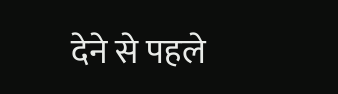देने से पहले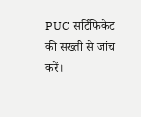PUC सर्टिफिकेट की सख्ती से जांच करें।